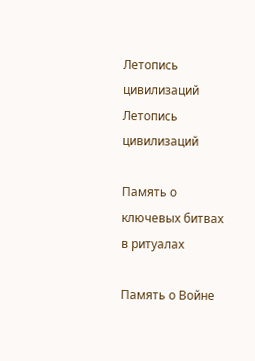Летопись цивилизаций
Летопись цивилизаций

Память о ключевых битвах в ритуалах

Память о Войне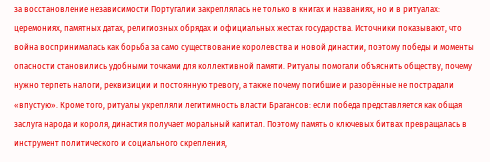за восстановление независимости Португалии закреплялась не только в книгах и названиях, но и в ритуалах: церемониях, памятных датах, религиозных обрядах и официальных жестах государства. Источники показывают, что война воспринималась как борьба за само существование королевства и новой династии, поэтому победы и моменты опасности становились удобными точками для коллективной памяти. Ритуалы помогали объяснить обществу, почему нужно терпеть налоги, реквизиции и постоянную тревогу, а также почему погибшие и разорённые не пострадали «впустую». Кроме того, ритуалы укрепляли легитимность власти Брагансов: если победа представляется как общая заслуга народа и короля, династия получает моральный капитал. Поэтому память о ключевых битвах превращалась в инструмент политического и социального скрепления,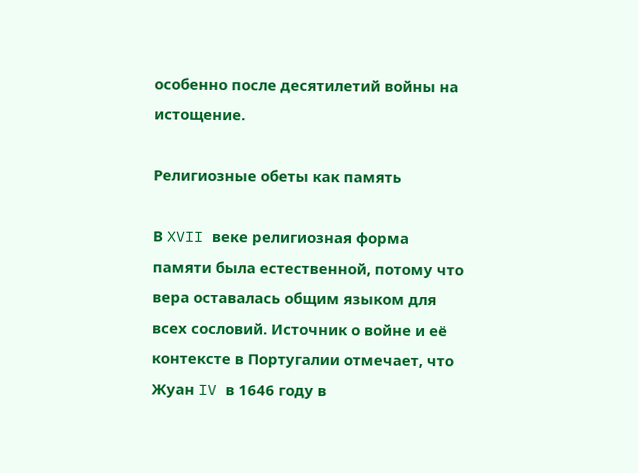особенно после десятилетий войны на истощение.

Религиозные обеты как память

В XVII веке религиозная форма памяти была естественной, потому что вера оставалась общим языком для всех сословий. Источник о войне и её контексте в Португалии отмечает, что Жуан IV в 1646 году в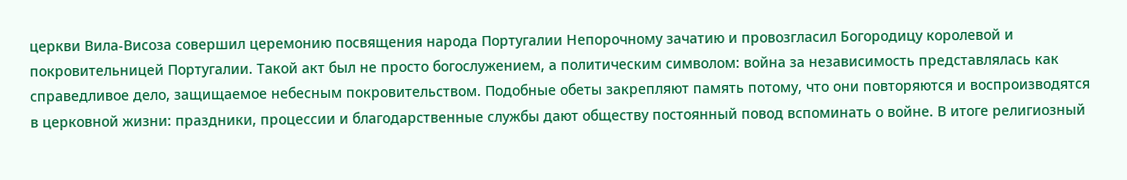церкви Вила-Висоза совершил церемонию посвящения народа Португалии Непорочному зачатию и провозгласил Богородицу королевой и покровительницей Португалии. Такой акт был не просто богослужением, а политическим символом: война за независимость представлялась как справедливое дело, защищаемое небесным покровительством. Подобные обеты закрепляют память потому, что они повторяются и воспроизводятся в церковной жизни: праздники, процессии и благодарственные службы дают обществу постоянный повод вспоминать о войне. В итоге религиозный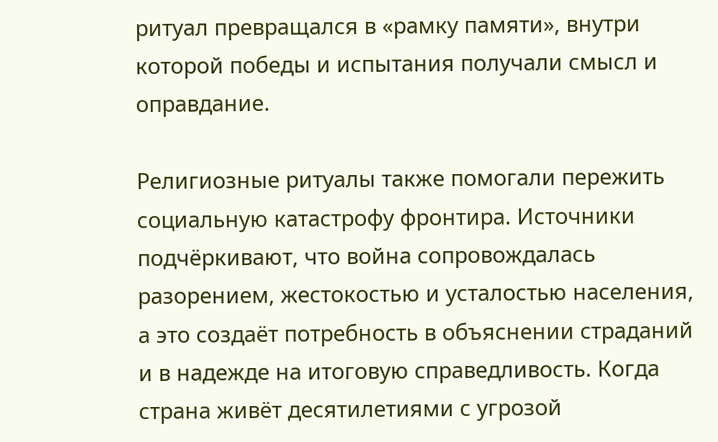ритуал превращался в «рамку памяти», внутри которой победы и испытания получали смысл и оправдание.

Религиозные ритуалы также помогали пережить социальную катастрофу фронтира. Источники подчёркивают, что война сопровождалась разорением, жестокостью и усталостью населения, а это создаёт потребность в объяснении страданий и в надежде на итоговую справедливость. Когда страна живёт десятилетиями с угрозой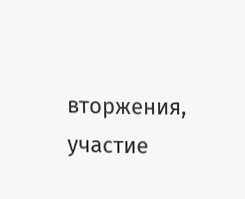вторжения, участие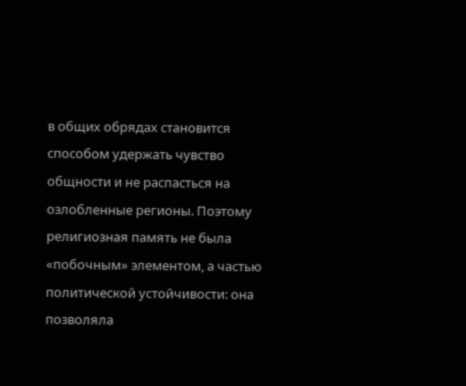в общих обрядах становится способом удержать чувство общности и не распасться на озлобленные регионы. Поэтому религиозная память не была «побочным» элементом, а частью политической устойчивости: она позволяла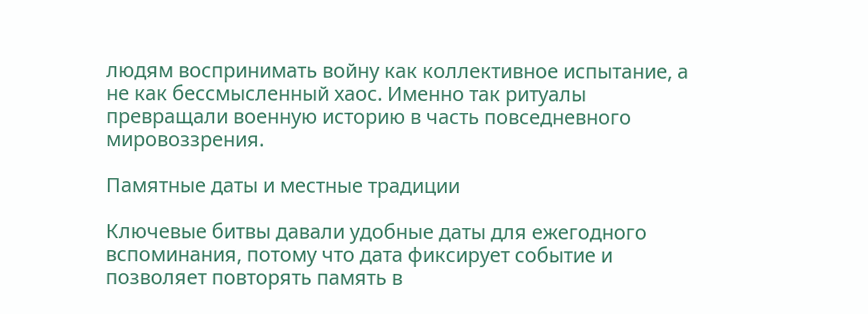людям воспринимать войну как коллективное испытание, а не как бессмысленный хаос. Именно так ритуалы превращали военную историю в часть повседневного мировоззрения.

Памятные даты и местные традиции

Ключевые битвы давали удобные даты для ежегодного вспоминания, потому что дата фиксирует событие и позволяет повторять память в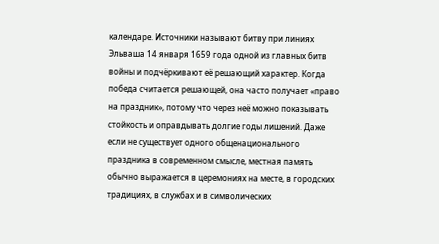календаре. Источники называют битву при линиях Эльваша 14 января 1659 года одной из главных битв войны и подчёркивают её решающий характер. Когда победа считается решающей, она часто получает «право на праздник», потому что через неё можно показывать стойкость и оправдывать долгие годы лишений. Даже если не существует одного общенационального праздника в современном смысле, местная память обычно выражается в церемониях на месте, в городских традициях, в службах и в символических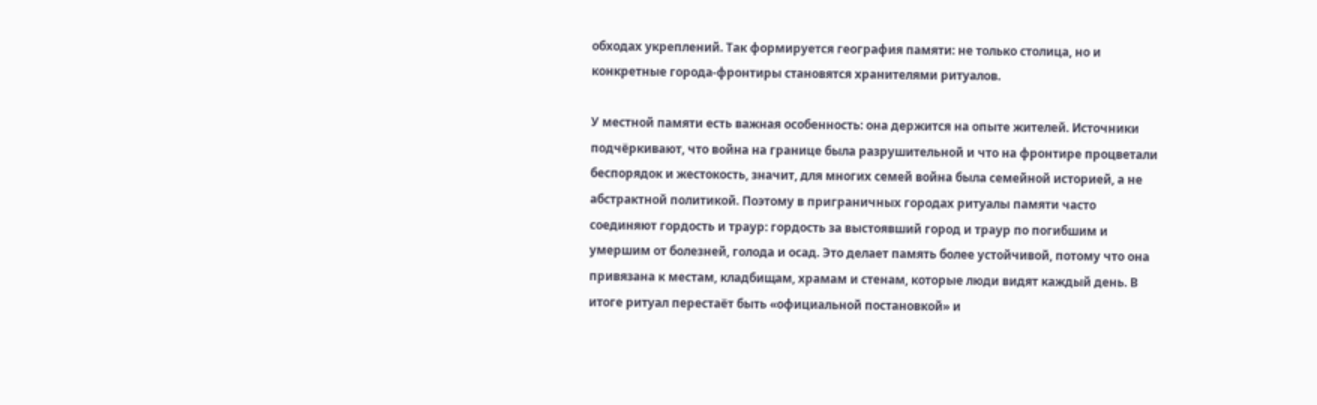обходах укреплений. Так формируется география памяти: не только столица, но и конкретные города-фронтиры становятся хранителями ритуалов.

У местной памяти есть важная особенность: она держится на опыте жителей. Источники подчёркивают, что война на границе была разрушительной и что на фронтире процветали беспорядок и жестокость, значит, для многих семей война была семейной историей, а не абстрактной политикой. Поэтому в приграничных городах ритуалы памяти часто соединяют гордость и траур: гордость за выстоявший город и траур по погибшим и умершим от болезней, голода и осад. Это делает память более устойчивой, потому что она привязана к местам, кладбищам, храмам и стенам, которые люди видят каждый день. В итоге ритуал перестаёт быть «официальной постановкой» и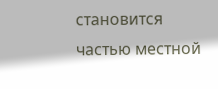становится частью местной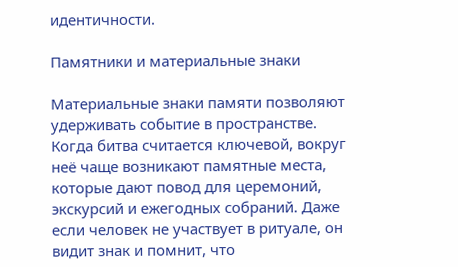идентичности.

Памятники и материальные знаки

Материальные знаки памяти позволяют удерживать событие в пространстве. Когда битва считается ключевой, вокруг неё чаще возникают памятные места, которые дают повод для церемоний, экскурсий и ежегодных собраний. Даже если человек не участвует в ритуале, он видит знак и помнит, что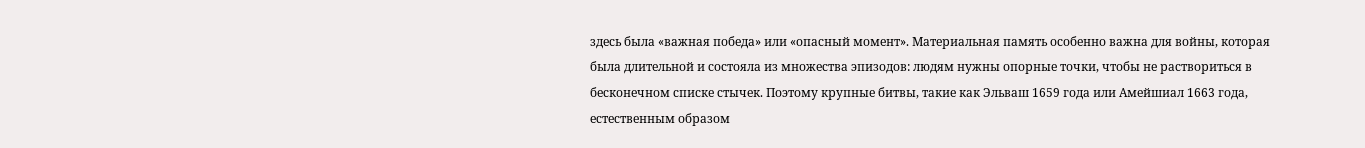здесь была «важная победа» или «опасный момент». Материальная память особенно важна для войны, которая была длительной и состояла из множества эпизодов: людям нужны опорные точки, чтобы не раствориться в бесконечном списке стычек. Поэтому крупные битвы, такие как Эльваш 1659 года или Амейшиал 1663 года, естественным образом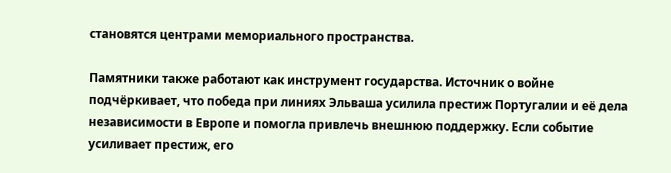становятся центрами мемориального пространства.

Памятники также работают как инструмент государства. Источник о войне подчёркивает, что победа при линиях Эльваша усилила престиж Португалии и её дела независимости в Европе и помогла привлечь внешнюю поддержку. Если событие усиливает престиж, его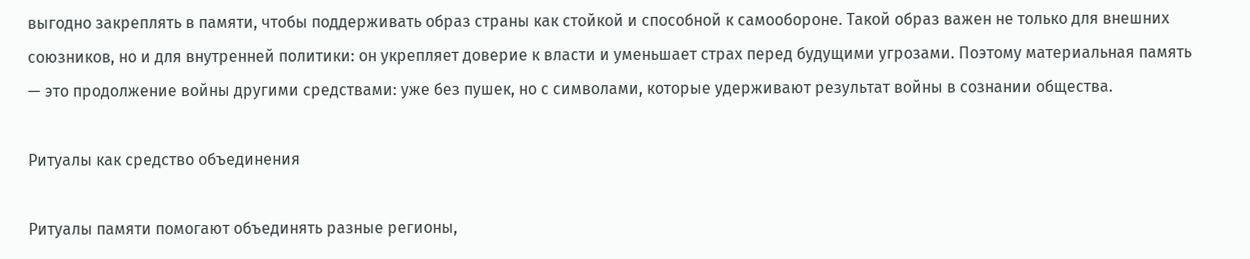выгодно закреплять в памяти, чтобы поддерживать образ страны как стойкой и способной к самообороне. Такой образ важен не только для внешних союзников, но и для внутренней политики: он укрепляет доверие к власти и уменьшает страх перед будущими угрозами. Поэтому материальная память — это продолжение войны другими средствами: уже без пушек, но с символами, которые удерживают результат войны в сознании общества.

Ритуалы как средство объединения

Ритуалы памяти помогают объединять разные регионы,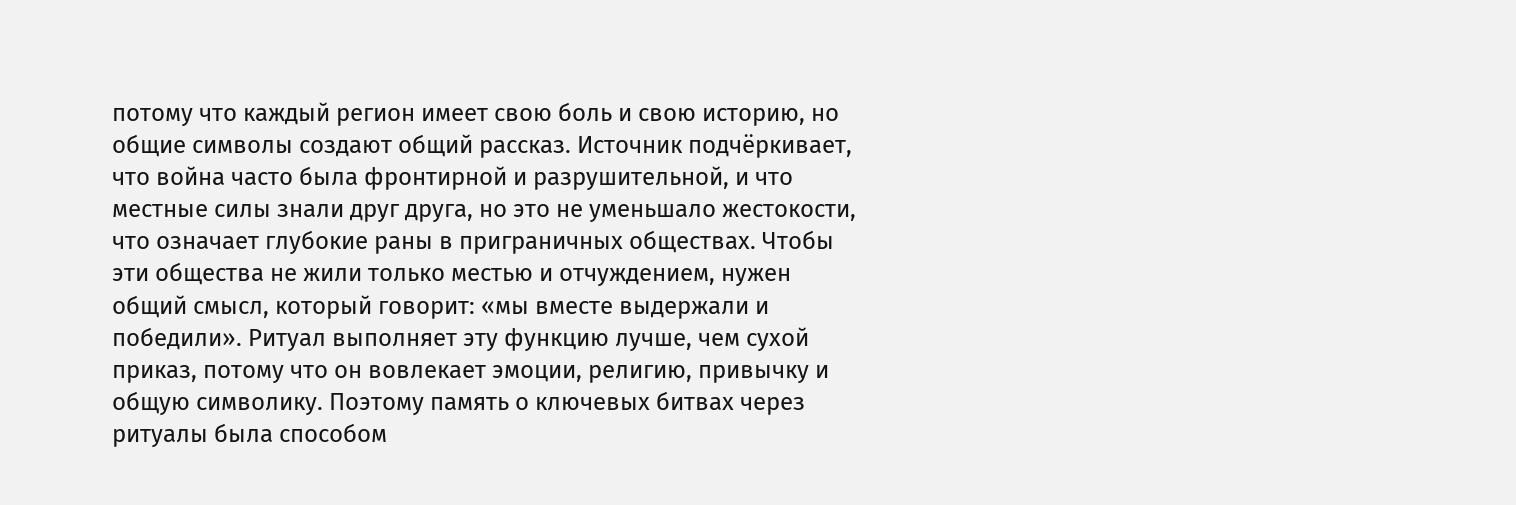потому что каждый регион имеет свою боль и свою историю, но общие символы создают общий рассказ. Источник подчёркивает, что война часто была фронтирной и разрушительной, и что местные силы знали друг друга, но это не уменьшало жестокости, что означает глубокие раны в приграничных обществах. Чтобы эти общества не жили только местью и отчуждением, нужен общий смысл, который говорит: «мы вместе выдержали и победили». Ритуал выполняет эту функцию лучше, чем сухой приказ, потому что он вовлекает эмоции, религию, привычку и общую символику. Поэтому память о ключевых битвах через ритуалы была способом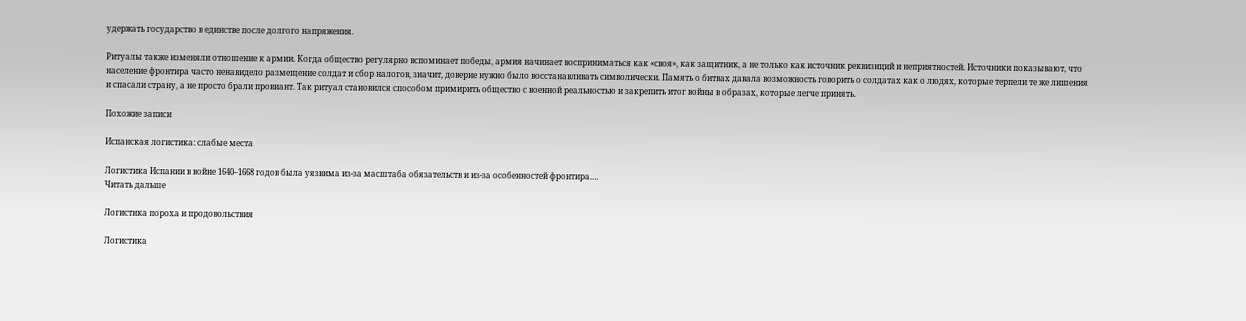удержать государство в единстве после долгого напряжения.

Ритуалы также изменяли отношение к армии. Когда общество регулярно вспоминает победы, армия начинает восприниматься как «своя», как защитник, а не только как источник реквизиций и неприятностей. Источники показывают, что население фронтира часто ненавидело размещение солдат и сбор налогов, значит, доверие нужно было восстанавливать символически. Память о битвах давала возможность говорить о солдатах как о людях, которые терпели те же лишения и спасали страну, а не просто брали провиант. Так ритуал становился способом примирить общество с военной реальностью и закрепить итог войны в образах, которые легче принять.

Похожие записи

Испанская логистика: слабые места

Логистика Испании в войне 1640–1668 годов была уязвима из‑за масштаба обязательств и из‑за особенностей фронтира.…
Читать дальше

Логистика пороха и продовольствия

Логистика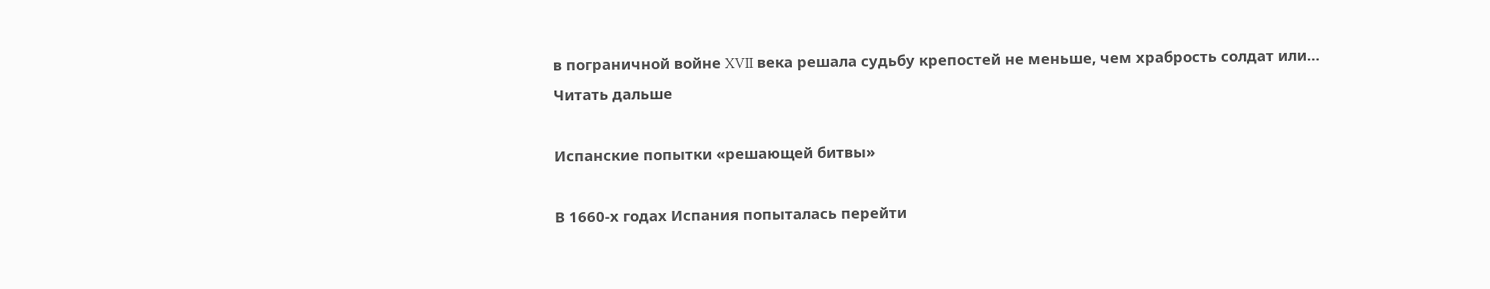в пограничной войне XVII века решала судьбу крепостей не меньше, чем храбрость солдат или…
Читать дальше

Испанские попытки «решающей битвы»

В 1660-х годах Испания попыталась перейти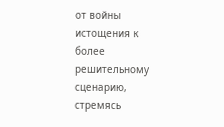от войны истощения к более решительному сценарию, стремясь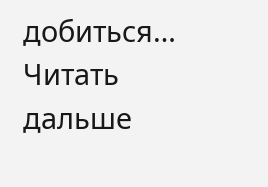добиться…
Читать дальше